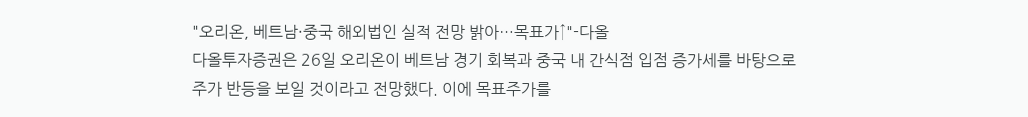"오리온, 베트남·중국 해외법인 실적 전망 밝아…목표가↑"-다올
다올투자증권은 26일 오리온이 베트남 경기 회복과 중국 내 간식점 입점 증가세를 바탕으로 주가 반등을 보일 것이라고 전망했다. 이에 목표주가를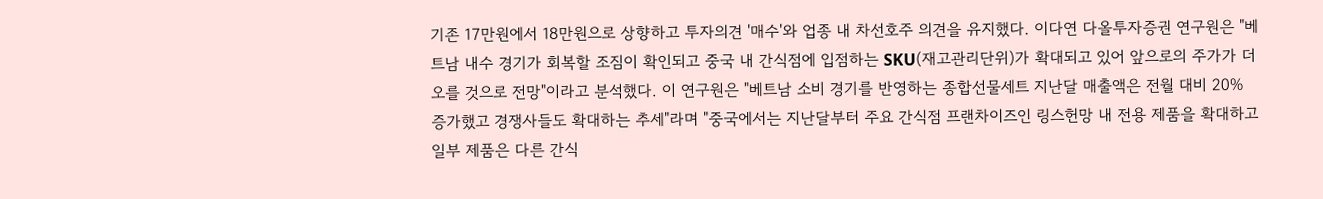기존 17만원에서 18만원으로 상향하고 투자의견 '매수'와 업종 내 차선호주 의견을 유지했다. 이다연 다올투자증권 연구원은 "베트남 내수 경기가 회복할 조짐이 확인되고 중국 내 간식점에 입점하는 SKU(재고관리단위)가 확대되고 있어 앞으로의 주가가 더 오를 것으로 전망"이라고 분석했다. 이 연구원은 "베트남 소비 경기를 반영하는 종합선물세트 지난달 매출액은 전월 대비 20% 증가했고 경쟁사들도 확대하는 추세"라며 "중국에서는 지난달부터 주요 간식점 프랜차이즈인 링스헌망 내 전용 제품을 확대하고 일부 제품은 다른 간식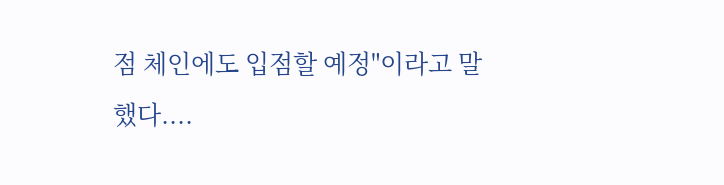점 체인에도 입점할 예정"이라고 말했다....